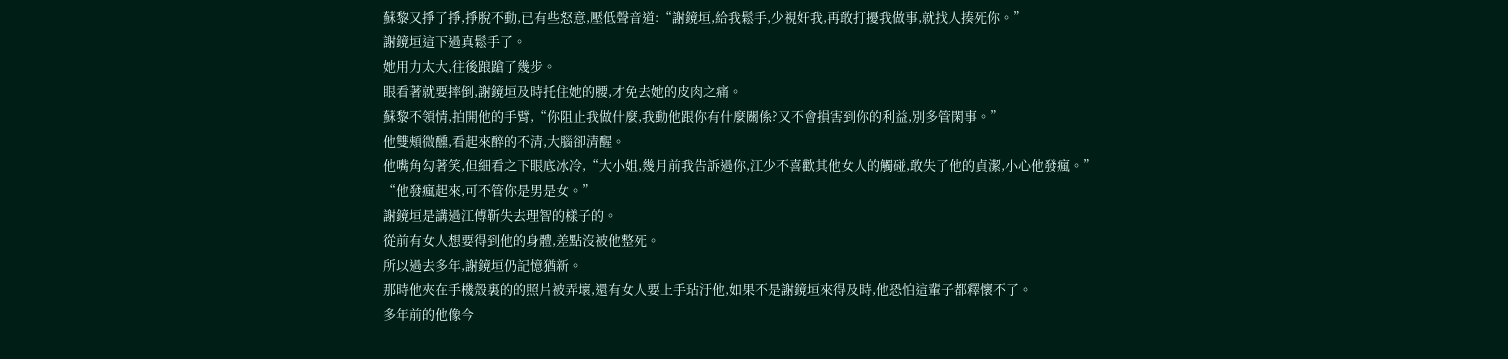蘇黎又掙了掙,掙脫不動,已有些怒意,壓低聲音道:“謝鏡垣,給我鬆手,少視奸我,再敢打擾我做事,就找人揍死你。”
謝鏡垣這下過真鬆手了。
她用力太大,往後踉蹌了幾步。
眼看著就要摔倒,謝鏡垣及時托住她的腰,才免去她的皮肉之痛。
蘇黎不領情,拍開他的手臂,“你阻止我做什麼,我動他跟你有什麼關係?又不會損害到你的利益,別多管閑事。”
他雙頰微醺,看起來醉的不清,大腦卻清醒。
他嘴角勾著笑,但細看之下眼底冰冷,“大小姐,幾月前我告訴過你,江少不喜歡其他女人的觸碰,敢失了他的貞潔,小心他發瘋。”
“他發瘋起來,可不管你是男是女。”
謝鏡垣是講過江傅靳失去理智的樣子的。
從前有女人想要得到他的身體,差點沒被他整死。
所以過去多年,謝鏡垣仍記憶猶新。
那時他夾在手機殼裏的的照片被弄壞,還有女人要上手玷汙他,如果不是謝鏡垣來得及時,他恐怕這輩子都釋懷不了。
多年前的他像今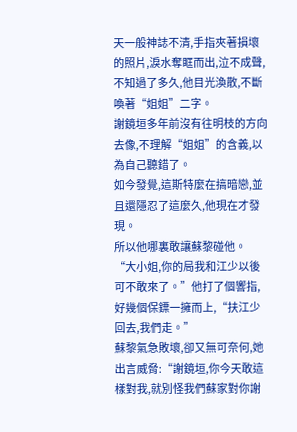天一般神誌不清,手指夾著損壞的照片,淚水奪眶而出,泣不成聲,不知過了多久,他目光渙散,不斷喚著“姐姐”二字。
謝鏡垣多年前沒有往明枝的方向去像,不理解“姐姐”的含義,以為自己聽錯了。
如今發覺,這斯特麼在搞暗戀,並且還隱忍了這麼久,他現在才發現。
所以他哪裏敢讓蘇黎碰他。
“大小姐,你的局我和江少以後可不敢來了。”他打了個響指,好幾個保鏢一擁而上,“扶江少回去,我們走。”
蘇黎氣急敗壞,卻又無可奈何,她出言威脅:“謝鏡垣,你今天敢這樣對我,就別怪我們蘇家對你謝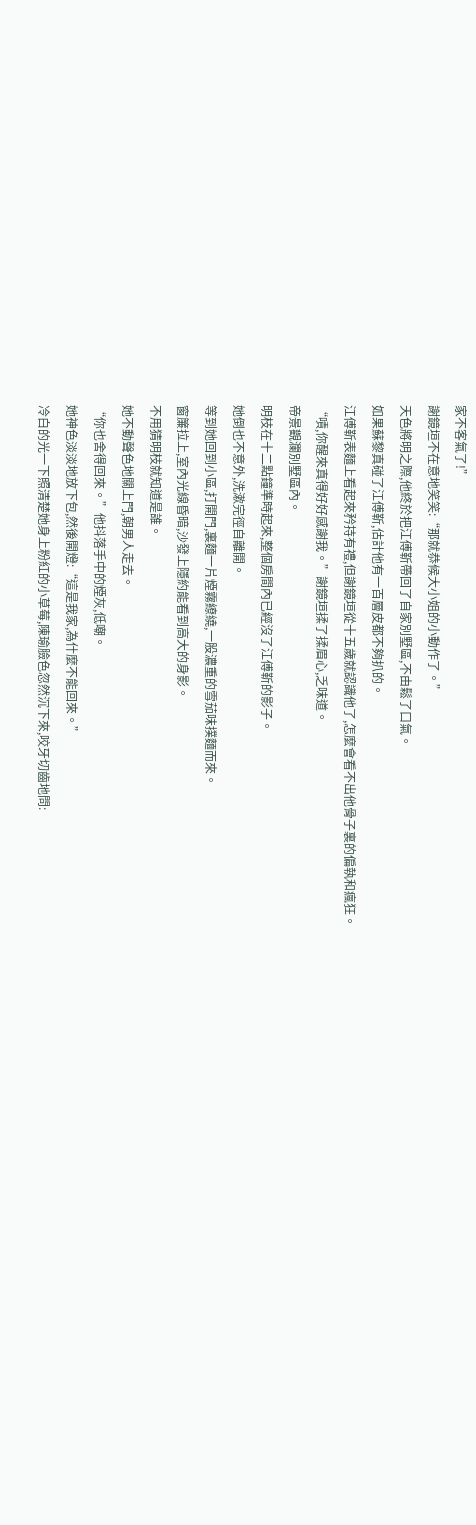家不客氣了!”
謝鏡垣不在意地笑笑:“那就恭候大小姐的小動作了。”
天色將明之際,他終於把江傅靳帶回了自家別墅區,不由鬆了口氣。
如果蘇黎真碰了江傅靳,估計他有一百層皮都不夠扒的。
江傅靳表麵上看起來矜持有禮,但謝鏡垣從十五歲就認識他了,怎麼會看不出他骨子裏的偏執和瘋狂。
“嘖,你醒來真得好好感謝我。”謝鏡垣揉了揉眉心,乏味道。
帝景觀瀾別墅區內。
明枝在十二點鐘準時起來,整個房間內已經沒了江傅靳的影子。
她倒也不意外,洗漱完徑自離開。
等到她回到小區,打開門,裏麵一片煙霧繚繞,一股濃重的雪茄味撲麵而來。
窗簾拉上,室內光線昏暗,沙發上隱約能看到高大的身影。
不用猜明枝就知道是誰。
她不動聲色地關上門,朝男人走去。
“你也舍得回來。”他抖落手中的煙灰,低嘲。
她神色淡淡地放下包,然後開燈:“這是我家,為什麼不能回來。”
冷白的光一下照清楚她身上粉紅的小草莓,陳瑜臉色忽然沉下來,咬牙切齒地問: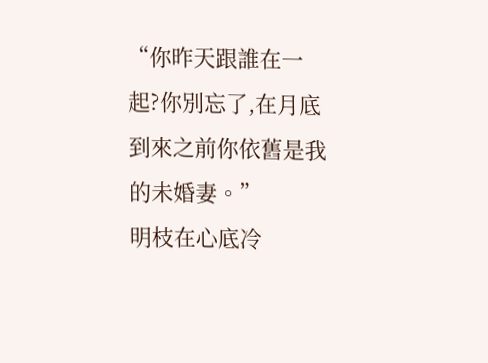“你昨天跟誰在一起?你別忘了,在月底到來之前你依舊是我的未婚妻。”
明枝在心底冷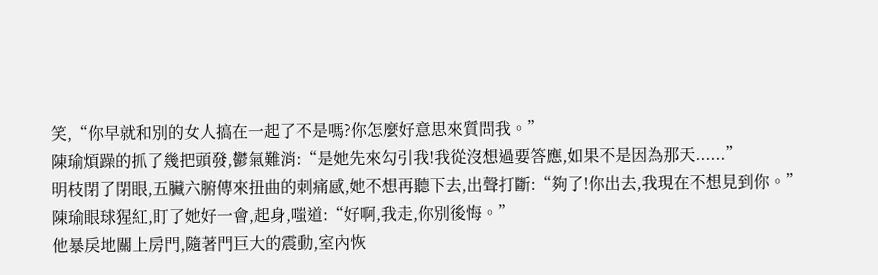笑,“你早就和別的女人搞在一起了不是嗎?你怎麼好意思來質問我。”
陳瑜煩躁的抓了幾把頭發,鬱氣難消:“是她先來勾引我!我從沒想過要答應,如果不是因為那天......”
明枝閉了閉眼,五臟六腑傳來扭曲的刺痛感,她不想再聽下去,出聲打斷:“夠了!你出去,我現在不想見到你。”
陳瑜眼球猩紅,盯了她好一會,起身,嗤道:“好啊,我走,你別後悔。”
他暴戾地關上房門,隨著門巨大的震動,室內恢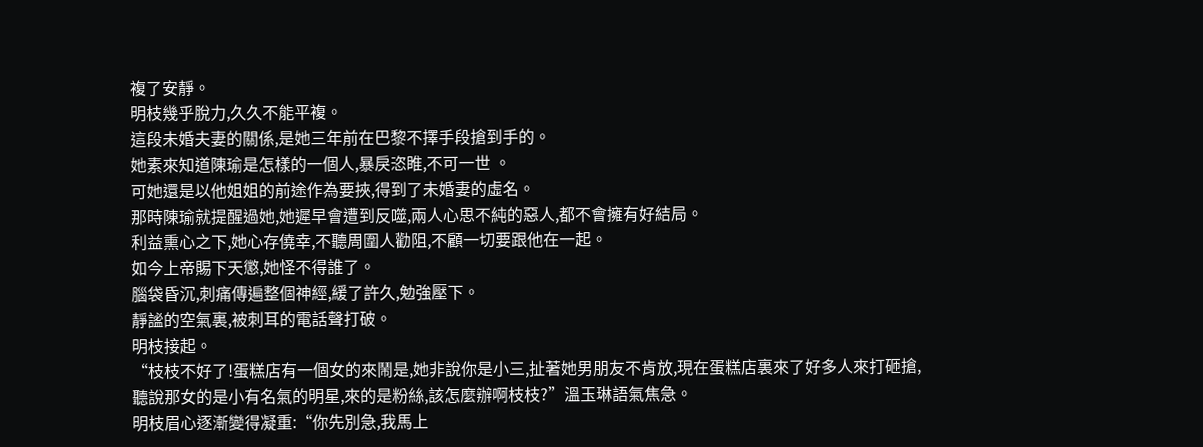複了安靜。
明枝幾乎脫力,久久不能平複。
這段未婚夫妻的關係,是她三年前在巴黎不擇手段搶到手的。
她素來知道陳瑜是怎樣的一個人,暴戾恣睢,不可一世 。
可她還是以他姐姐的前途作為要挾,得到了未婚妻的虛名。
那時陳瑜就提醒過她,她遲早會遭到反噬,兩人心思不純的惡人,都不會擁有好結局。
利益熏心之下,她心存僥幸,不聽周圍人勸阻,不顧一切要跟他在一起。
如今上帝賜下天懲,她怪不得誰了。
腦袋昏沉,刺痛傳遍整個神經,緩了許久,勉強壓下。
靜謐的空氣裏,被刺耳的電話聲打破。
明枝接起。
“枝枝不好了!蛋糕店有一個女的來鬧是,她非說你是小三,扯著她男朋友不肯放,現在蛋糕店裏來了好多人來打砸搶,聽說那女的是小有名氣的明星,來的是粉絲,該怎麼辦啊枝枝?”溫玉琳語氣焦急。
明枝眉心逐漸變得凝重:“你先別急,我馬上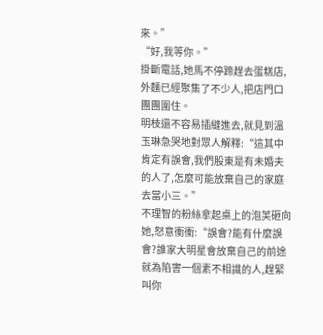來。”
“好,我等你。”
掛斷電話,她馬不停蹄趕去蛋糕店,外麵已經聚集了不少人,把店門口團團圍住。
明枝還不容易插縫進去,就見到溫玉琳急哭地對眾人解釋:“這其中肯定有誤會,我們股東是有未婚夫的人了,怎麼可能放棄自己的家庭去當小三。”
不理智的粉絲拿起桌上的泡芙砸向她,怒意衝衝:“誤會?能有什麼誤會?誰家大明星會放棄自己的前途就為陷害一個素不相識的人,趕緊叫你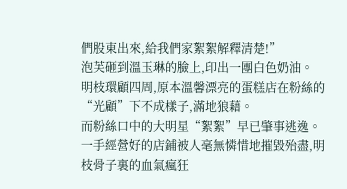們股東出來,給我們家絮絮解釋清楚!”
泡芙砸到溫玉琳的臉上,印出一團白色奶油。
明枝環顧四周,原本溫馨漂亮的蛋糕店在粉絲的“光顧”下不成樣子,滿地狼藉。
而粉絲口中的大明星“絮絮”早已肇事逃逸。
一手經營好的店鋪被人毫無憐惜地摧毀殆盡,明枝骨子裏的血氣瘋狂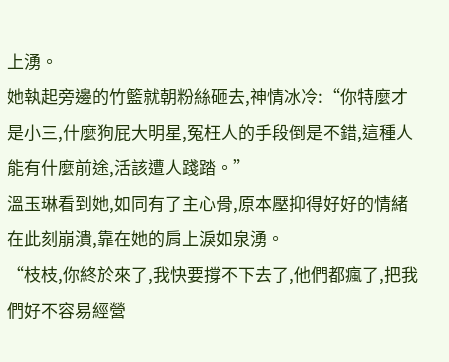上湧。
她執起旁邊的竹籃就朝粉絲砸去,神情冰冷:“你特麼才是小三,什麼狗屁大明星,冤枉人的手段倒是不錯,這種人能有什麼前途,活該遭人踐踏。”
溫玉琳看到她,如同有了主心骨,原本壓抑得好好的情緒在此刻崩潰,靠在她的肩上淚如泉湧。
“枝枝,你終於來了,我快要撐不下去了,他們都瘋了,把我們好不容易經營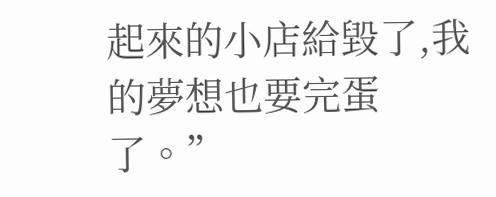起來的小店給毀了,我的夢想也要完蛋了。”